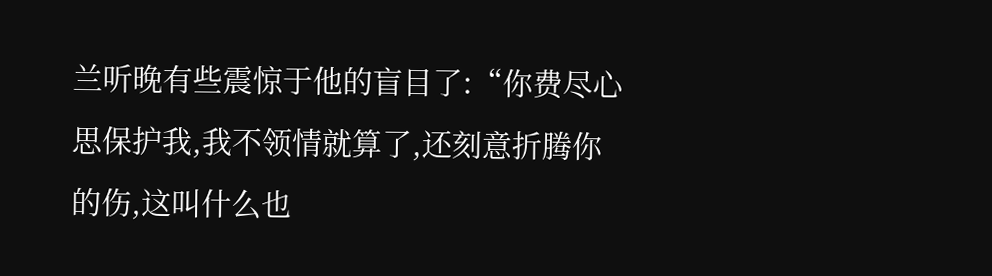兰听晚有些震惊于他的盲目了:“你费尽心思保护我,我不领情就算了,还刻意折腾你的伤,这叫什么也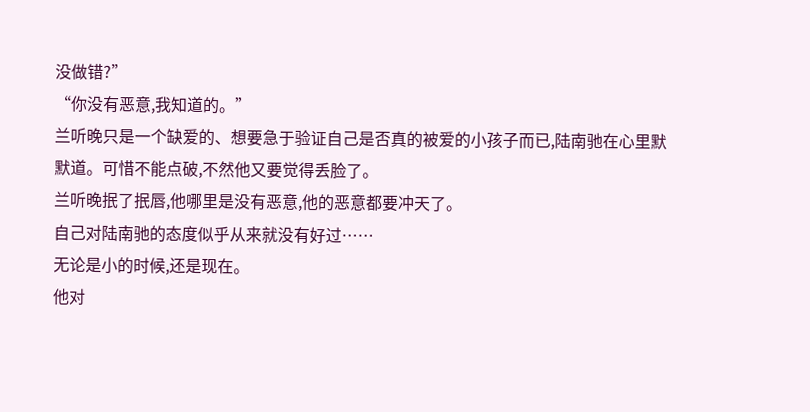没做错?”
“你没有恶意,我知道的。”
兰听晚只是一个缺爱的、想要急于验证自己是否真的被爱的小孩子而已,陆南驰在心里默默道。可惜不能点破,不然他又要觉得丢脸了。
兰听晚抿了抿唇,他哪里是没有恶意,他的恶意都要冲天了。
自己对陆南驰的态度似乎从来就没有好过……
无论是小的时候,还是现在。
他对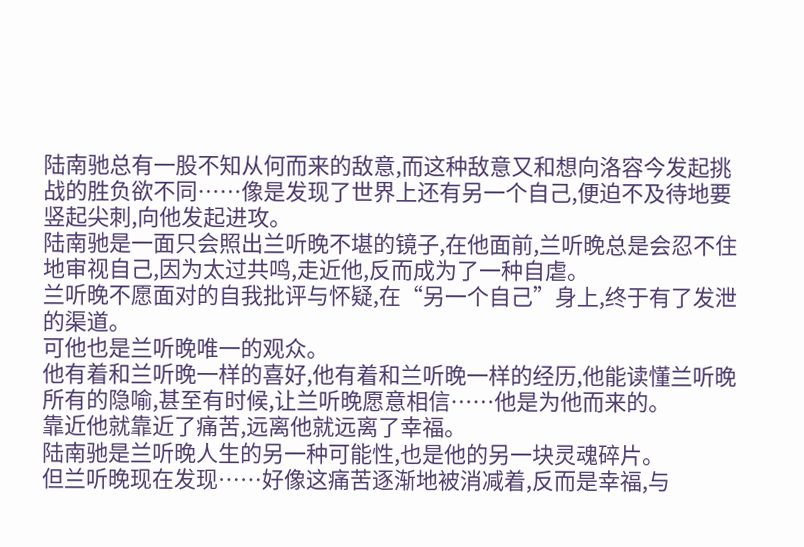陆南驰总有一股不知从何而来的敌意,而这种敌意又和想向洛容今发起挑战的胜负欲不同……像是发现了世界上还有另一个自己,便迫不及待地要竖起尖刺,向他发起进攻。
陆南驰是一面只会照出兰听晚不堪的镜子,在他面前,兰听晚总是会忍不住地审视自己,因为太过共鸣,走近他,反而成为了一种自虐。
兰听晚不愿面对的自我批评与怀疑,在“另一个自己”身上,终于有了发泄的渠道。
可他也是兰听晚唯一的观众。
他有着和兰听晚一样的喜好,他有着和兰听晚一样的经历,他能读懂兰听晚所有的隐喻,甚至有时候,让兰听晚愿意相信……他是为他而来的。
靠近他就靠近了痛苦,远离他就远离了幸福。
陆南驰是兰听晚人生的另一种可能性,也是他的另一块灵魂碎片。
但兰听晚现在发现……好像这痛苦逐渐地被消减着,反而是幸福,与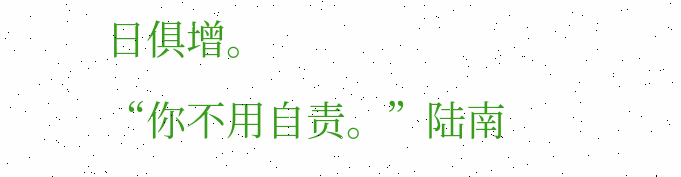日俱增。
“你不用自责。”陆南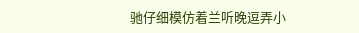驰仔细模仿着兰听晚逗弄小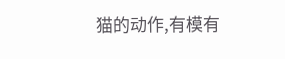猫的动作,有模有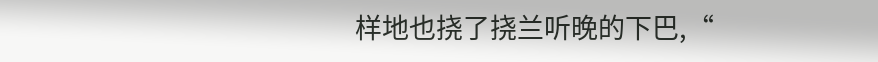样地也挠了挠兰听晚的下巴,“